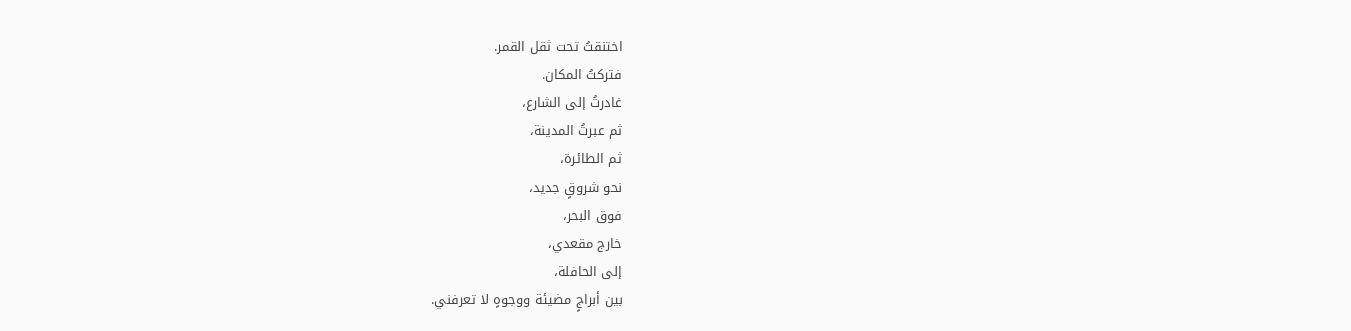اختنقتُ تحت ثقل القمر.
فتركتُ المكان.
غادرتُ إلى الشارع،
ثم عبرتُ المدينة،
ثم الطائرة،
نحو شروقٍ جديد،
فوق البحر،
خارج مقعدي،
إلى الحافلة،
بين أبراجٍ مضيئة ووجوهٍ لا تعرفني.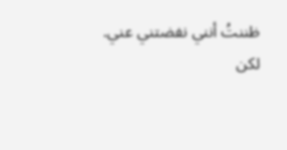ظننتُ أنني نفضتني عني.
لكن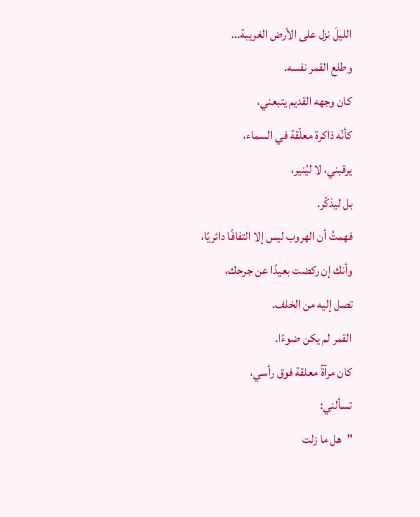الليلَ نزل على الأرض الغريبة...
وطلع القمر نفسه.
كان وجهه القديم يتبعني،
كأنّه ذاكرة معلّقة في السماء،
يرقبني، لا ليُنير،
بل ليذكّر.
فهمتُ أن الهروب ليس إلا التفافًا دائريًا،
وأنك إن ركضت بعيدًا عن جرحك،
تصل إليه من الخلف.
القمر لم يكن ضوءًا.
كان مرآةً معلقة فوق رأسي،
تسألني:
"هل ما زلت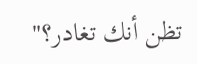تظن أنك تغادر؟"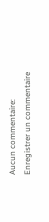Aucun commentaire:
Enregistrer un commentaire